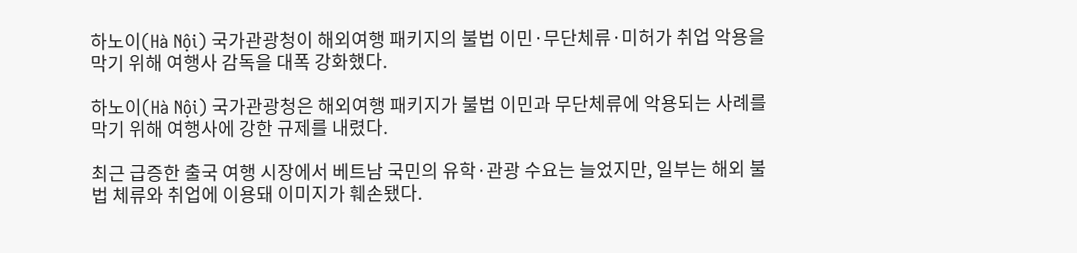하노이(Hà Nội) 국가관광청이 해외여행 패키지의 불법 이민·무단체류·미허가 취업 악용을 막기 위해 여행사 감독을 대폭 강화했다.

하노이(Hà Nội) 국가관광청은 해외여행 패키지가 불법 이민과 무단체류에 악용되는 사례를 막기 위해 여행사에 강한 규제를 내렸다.

최근 급증한 출국 여행 시장에서 베트남 국민의 유학·관광 수요는 늘었지만, 일부는 해외 불법 체류와 취업에 이용돼 이미지가 훼손됐다.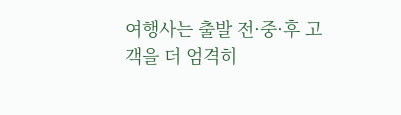여행사는 출발 전·중·후 고객을 더 엄격히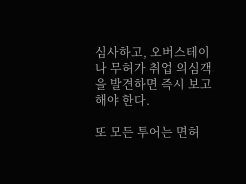심사하고, 오버스테이나 무허가 취업 의심객을 발견하면 즉시 보고해야 한다.

또 모든 투어는 면허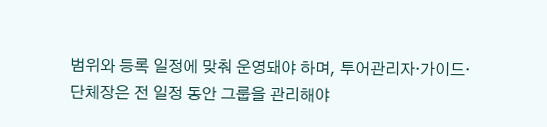범위와 등록 일정에 맞춰 운영돼야 하며, 투어관리자·가이드·단체장은 전 일정 동안 그룹을 관리해야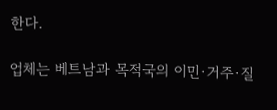한다.

업체는 베트남과 목적국의 이민·거주·질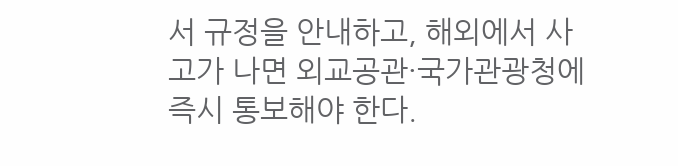서 규정을 안내하고, 해외에서 사고가 나면 외교공관·국가관광청에 즉시 통보해야 한다.